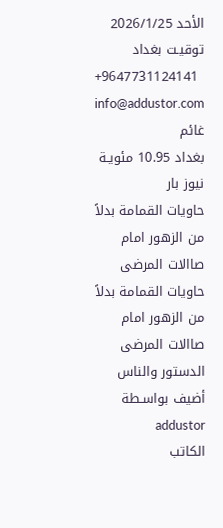الأحد 2026/1/25 توقيـت بغداد
+9647731124141    info@addustor.com
غائم
بغداد 10.95 مئويـة
نيوز بار
حاويات القمامة بدلاً من الزهور امام صاالات المرضى
حاويات القمامة بدلاً من الزهور امام صاالات المرضى
الدستور والناس
أضيف بواسـطة addustor
الكاتب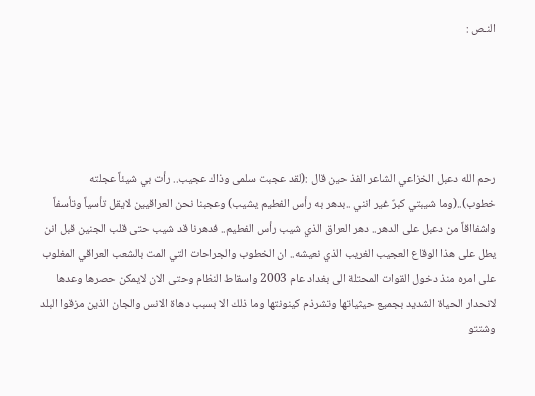النـص :





رحم الله دعبل الخزاعي الشاعر الفذ حين قال :(لقد عجبت سلمى وذاك عجيب.. رأت بي شيئاً عجلته خطوب)..(وما شيبتي كبرٌ غير انني ..بدهر به رأس الفطيم يشيب) وعجبنا نحن العراقيين لايقل تأسياً وتأسفاً واشفااقاً من دعبل على الدهر.. دهر العراق الذي شيب رأس الفطيم.. فدهرنا قد شيب حتى قلب الجنين قبل انن يطل على هذا الوقاع العجيب الغريب الذي نعيشه.. ان الخطوب والجراحات التي المت بالشعب العراقي المغلوب على امره منذ دخول القوات المحتلة الى بغداد عام 2003 واسقاط النظام وحتى الان لايمكن حصرها وعدها لانحدار الحياة الشديد بجميع حيثياتها وتشرذم كينونتها وما ذلك الا بسبب دهاة الانس والجان الذين مزقوا البلد وشتتو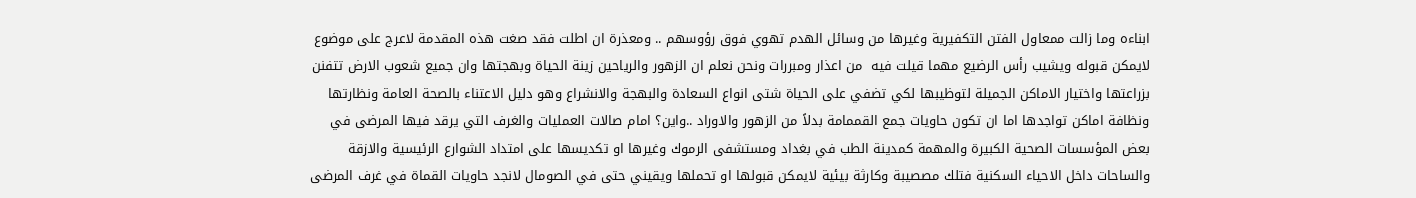ابناءه وما زالت ممعاول الفتن التكفيرية وغيرها من وسائل الهدم تهوي فوق رؤوسهم .. ومعذرة ان اطلت فقد صغت هذه المقدمة لاعرج على موضوع لايمكن قبوله ويشيب رأس الرضيع مهما قيلت فيه  من اعذار ومبررات ونحن نعلم ان الزهور والرياحين زينة الحياة وبهجتها وان جميع شعوب الارض تتفنن بزراعتها واختيار الاماكن الجميلة لتوظيبها لكي تضفي على الحياة شتى انواع السعادة والبهجة والانشراع وهو دليل الاعتناء بالصحة العامة ونظارتها ونظافة اماكن تواجدها اما ان تكون حاويات جمع القممامة بدلاً من الزهور والاوراد ..واين؟ امام صالات العمليات والغرف التي يرقد فيها المرضى في بعض المؤسسات الصحية الكبيرة والمهمة كمدينة الطب في بغداد ومستشفى الرموك وغيرها او تكديسها على امتداد الشوارع الرئيسية والازقة والساحات داخل الاحياء السكنية فتلك مصصيبة وكارثة بيئية لايمكن قبولها او تحملها ويقيني حتى في الصومال لانجد حاويات القماة في غرف المرضى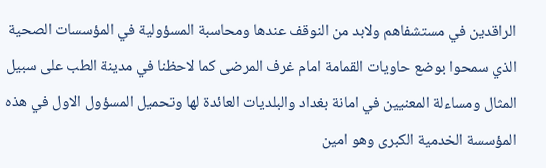الراقدين في مستشفاهم ولابد من النوقف عندها ومحاسبة المسؤولية في المؤسسات الصحية الذي سمحوا بوضع حاويات القمامة امام غرف المرضى كما لاحظنا في مدينة الطب على سبيل المثال ومساءلة المعنيين في امانة بغداد والبلديات العائدة لها وتحميل المسؤول الاول في هذه المؤسسة الخدمية الكبرى وهو امين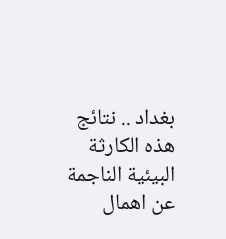بغداد .. نتائج هذه الكارثة البيئية الناجمة عن اهمال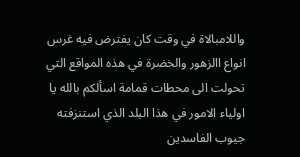واللامبالاة في وقت كان يفترض فيه غرس انواع االزهور والخضرة في هذه المواقع التي تحولت الى محطات قمامة اسألكم بالله يا اولياء الامور في هذا البلد الذي استنزفته جيوب الفاسدين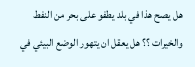هل يصح هذا في بلد يطفو على بحر من النفط والخيرات ؟؟ هل يعقل ان يتهور الوضع البيئي في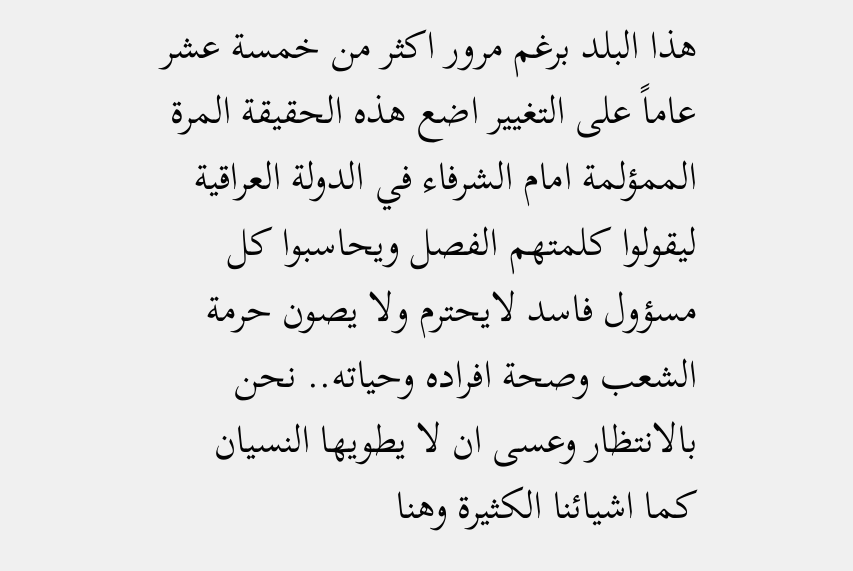هذا البلد برغم مرور اكثر من خمسة عشر عاماً على التغيير اضع هذه الحقيقة المرة الممؤلمة امام الشرفاء في الدولة العراقية ليقولوا كلمتهم الفصل ويحاسبوا كل مسؤول فاسد لايحترم ولا يصون حرمة الشعب وصحة افراده وحياته.. نحن بالانتظار وعسى ان لا يطويها النسيان كما اشيائنا الكثيرة وهنا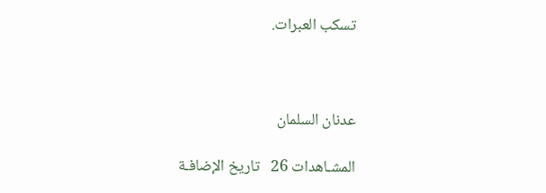تسكب العبرات.



عدنان السلمان

المشـاهدات 26   تاريخ الإضافـة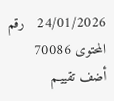24/01/2026   رقم المحتوى 70086
أضف تقييـم